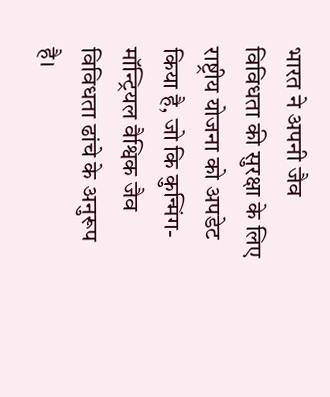भारत ने अपनी जैव विविधता की सुरक्षा के लिए राष्ट्रीय योजना को अपडेट किया है, जो कि कुन्मिंग-मॉन्ट्रियल वैश्विक जैव विविधता ढांचे के अनुरूप है।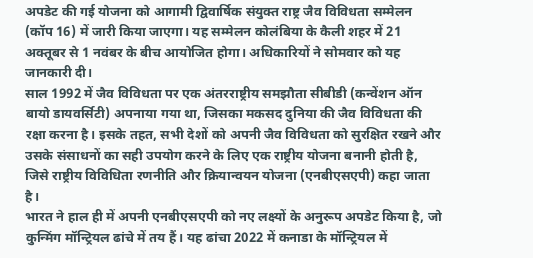अपडेट की गई योजना को आगामी द्विवार्षिक संयुक्त राष्ट्र जैव विविधता सम्मेलन (कॉप 16) में जारी किया जाएगा। यह सम्मेलन कोलंबिया के कैली शहर में 21 अक्तूबर से 1 नवंबर के बीच आयोजित होगा। अधिकारियों ने सोमवार को यह जानकारी दी।
साल 1992 में जैव विविधता पर एक अंतरराष्ट्रीय समझौता सीबीडी (कन्वेंशन ऑन बायो डायवर्सिटी) अपनाया गया था, जिसका मकसद दुनिया की जैव विविधता की रक्षा करना है। इसके तहत, सभी देशों को अपनी जैव विविधता को सुरक्षित रखने और उसके संसाधनों का सही उपयोग करने के लिए एक राष्ट्रीय योजना बनानी होती है, जिसे राष्ट्रीय विविधिता रणनीति और क्रियान्वयन योजना (एनबीएसएपी) कहा जाता है।
भारत ने हाल ही में अपनी एनबीएसएपी को नए लक्ष्यों के अनुरूप अपडेट किया है, जो कुन्मिंग मॉन्ट्रियल ढांचे में तय हैं। यह ढांचा 2022 में कनाडा के मॉन्ट्रियल में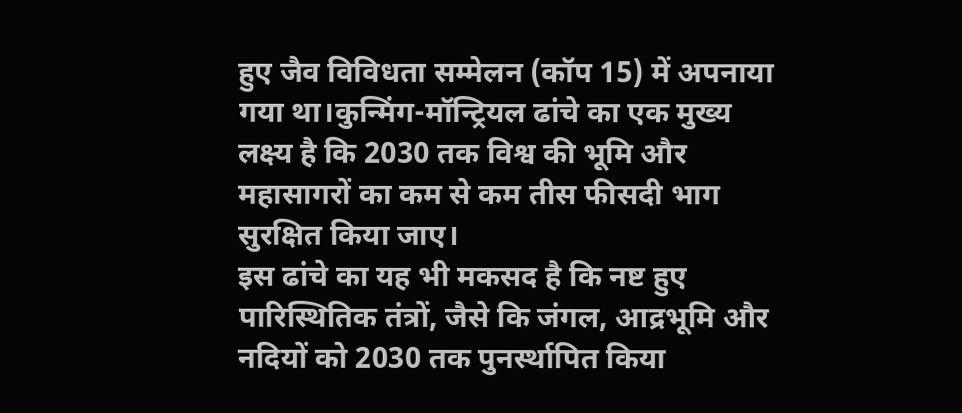हुए जैव विविधता सम्मेलन (कॉप 15) में अपनाया गया था।कुन्मिंग-मॉन्ट्रियल ढांचे का एक मुख्य लक्ष्य है कि 2030 तक विश्व की भूमि और महासागरों का कम से कम तीस फीसदी भाग सुरक्षित किया जाए।
इस ढांचे का यह भी मकसद है कि नष्ट हुए पारिस्थितिक तंत्रों, जैसे कि जंगल, आद्रभूमि और नदियों को 2030 तक पुनर्स्थापित किया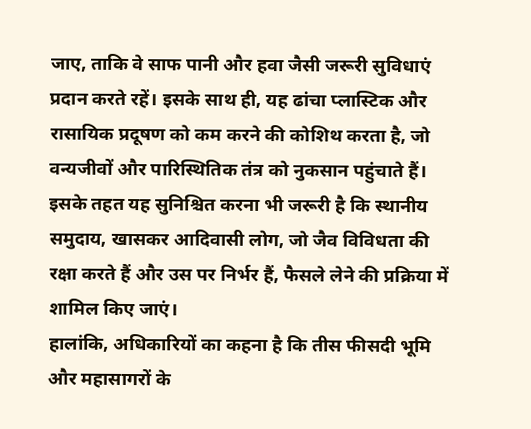जाए, ताकि वे साफ पानी और हवा जैसी जरूरी सुविधाएं प्रदान करते रहें। इसके साथ ही, यह ढांचा प्लास्टिक और रासायिक प्रदूषण को कम करने की कोशिथ करता है, जो वन्यजीवों और पारिस्थितिक तंत्र को नुकसान पहुंचाते हैं। इसके तहत यह सुनिश्चित करना भी जरूरी है कि स्थानीय समुदाय, खासकर आदिवासी लोग, जो जैव विविधता की रक्षा करते हैं और उस पर निर्भर हैं, फैसले लेने की प्रक्रिया में शामिल किए जाएं।
हालांकि, अधिकारियों का कहना है कि तीस फीसदी भूमि और महासागरों के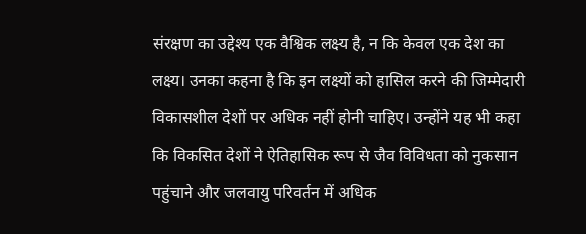संरक्षण का उद्देश्य एक वैश्विक लक्ष्य है, न कि केवल एक देश का लक्ष्य। उनका कहना है कि इन लक्ष्यों को हासिल करने की जिम्मेदारी विकासशील देशों पर अधिक नहीं होनी चाहिए। उन्होंने यह भी कहा कि विकसित देशों ने ऐतिहासिक रूप से जैव विविधता को नुकसान पहुंचाने और जलवायु परिवर्तन में अधिक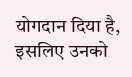योगदान दिया है, इसलिए उनको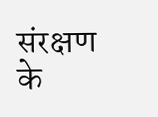संरक्षण के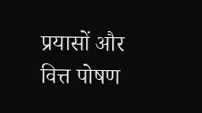प्रयासों और वित्त पोषण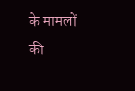के मामलों की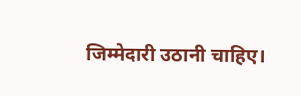जिम्मेदारी उठानी चाहिए।